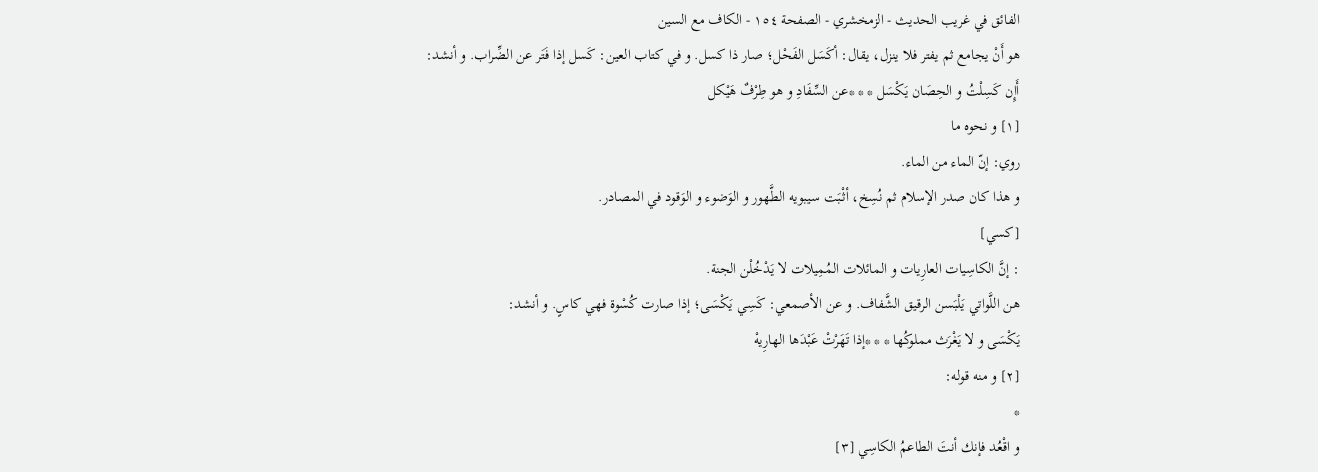الفائق في غريب الحديث - الزمخشري - الصفحة ١٥٤ - الكاف مع السين
هو أَنْ يجامع ثم يفتر فلا ينزل، يقال: أكَسَل الفَحْل؛ صار ذا كسل. و في كتاب العين: كَسل إذا فَتَر عن الضِّراب. و أنشد:
أَإِن كَسِلْتُ و الحِصَان يَكْسَل * * *عن السِّفَادِ و هو طِرْفٌ هَيْكل
[١] و نحوه ما
روي: إنّ الماء من الماء.
و هذا كان صدر الإسلام ثم نُسِخ، أثْبَت سيبويه الطَّهور و الوَضوء و الوَقود في المصادر.
[كسي]
: إنَّ الكاسِيات العارِيات و المائلات المُمِيلات لا يَدْخُلْن الجنة.
هن اللَّواتي يَلْبَسن الرقيق الشَّفاف. و عن الأصمعي: كَسِي يَكْسَى؛ إذا صارت كُسْوة فهي كاسٍ. و أنشد:
يَكْسَى و لا يَغْرَث مملوكُها * * *إذا تَهَرْتْ عَبْدَها الهارِيهْ
[٢] و منه قوله:
*
و اقْعُد فإنك أنتَ الطاعمُ الكاسِي [٣]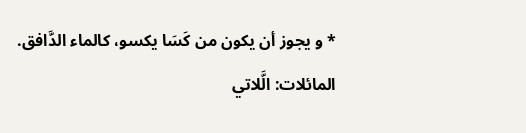* و يجوز أن يكون من كَسَا يكسو، كالماء الدَّافق.
المائلات: الَّلاتي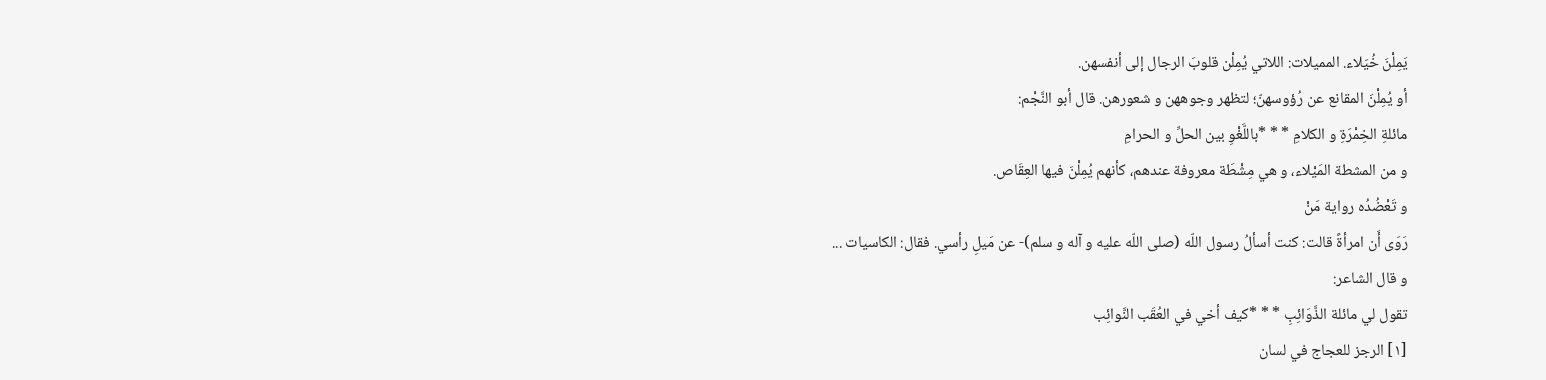يَمِلْنَ خُيَلاء. المميلات: اللاتي يُمِلْن قلوبَ الرجال إلى أنفسهن.
أو يُمِلْنَ المقانع عن رُؤوسهنّ؛ لتظهر وجوههن و شعورهن. قال أبو النَّجْم:
مائلةِ الخِمْرَةِ و الكلامِ * * *باللَّغْوِ بين الحلِّ و الحرامِ
و من المشطة المَيْلاء، و هي مِشْطَة معروفة عندهم، كأنهم يُمِلْنَ فيها العِقَاص.
و تَعْضُدُه رواية مَنْ
رَوَى أَن امرأةً قالت: كنت أسألُ رسول اللّه (صلى اللّه عليه و آله و سلم)- عن مَيلِ رأسي. فقال: الكاسيات ...
و قال الشاعر:
تقول لي مائلة الذَّوَائِبِ * * *كيف أخي في العُقَب النَّوائِب
[١] الرجز للعجاج في لسان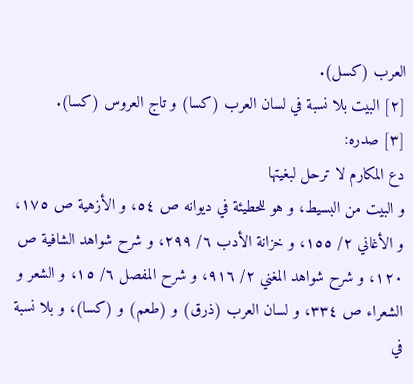العرب (كسل).
[٢] البيت بلا نسبة في لسان العرب (كسا) و تاج العروس (كسا).
[٣] صدره:
دع المكارم لا ترحل لبغيتها
و البيت من البسيط، و هو للحطيئة في ديوانه ص ٥٤، و الأزهية ص ١٧٥، و الأغاني ٢/ ١٥٥، و خزانة الأدب ٦/ ٢٩٩، و شرح شواهد الشافية ص ١٢٠، و شرح شواهد المغني ٢/ ٩١٦، و شرح المفصل ٦/ ١٥، و الشعر و الشعراء ص ٣٣٤، و لسان العرب (ذرق) و (طعم) و (كسا)، و بلا نسبة في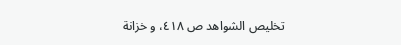تخليص الشواهد ص ٤١٨، و خزانة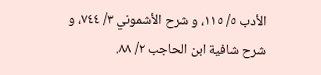الأدب ٥/ ١١٥، و شرح الأشموني ٣/ ٧٤٤، و شرح شافية ابن الحاجب ٢/ ٨٨.